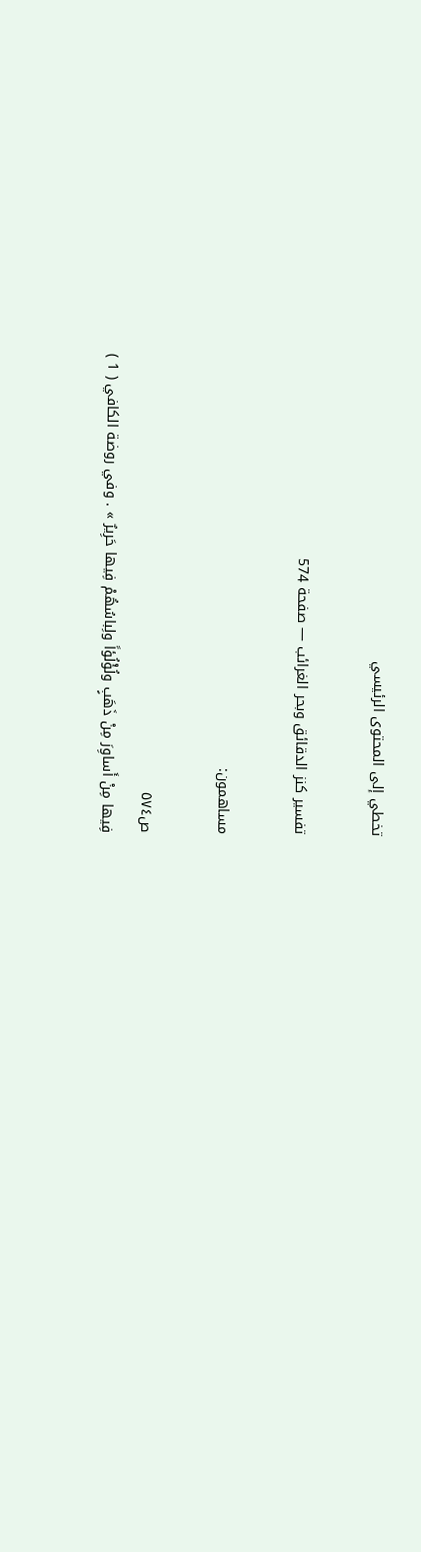تخطي إلى المحتوى الرئيسي

تفسير كنز الدقائق وبحر الغرائب — صفحة 574

مساهمون:

ص٥٧٤
فِيها مِنْ أَساوِرَ مِنْ ذَهَبٍ ولُؤْلُؤاً ولِباسُهُمْ فِيها حَرِيرٌ » . وفي روضة الكافي ( 1 )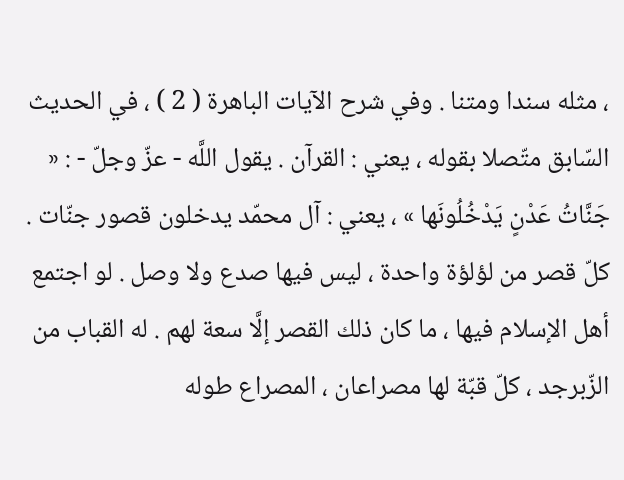، مثله سندا ومتنا . وفي شرح الآيات الباهرة ( 2 ) ، في الحديث السّابق متّصلا بقوله ، يعني : القرآن . يقول اللَّه - عزّ وجلّ - : « جَنَّاتُ عَدْنٍ يَدْخُلُونَها » ، يعني : آل محمّد يدخلون قصور جنّات . كلّ قصر من لؤلؤة واحدة ، ليس فيها صدع ولا وصل . لو اجتمع أهل الإسلام فيها ، ما كان ذلك القصر إلَّا سعة لهم . له القباب من الزّبرجد ، كلّ قبّة لها مصراعان ، المصراع طوله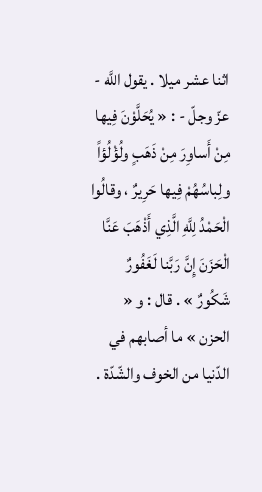اثنا عشر ميلا . يقول اللَّه - عزّ وجلّ - : « يُحَلَّوْنَ فِيها مِنْ أَساوِرَ مِنْ ذَهَبٍ ولُؤْلُؤاً ولِباسُهُمْ فِيها حَرِيرٌ ، وقالُوا الْحَمْدُ لِلَّهِ الَّذِي أَذْهَبَ عَنَّا الْحَزَنَ إِنَّ رَبَّنا لَغَفُورٌ شَكُورٌ » . قال : و « الحزن » ما أصابهم في الدّنيا من الخوف والشّدّة .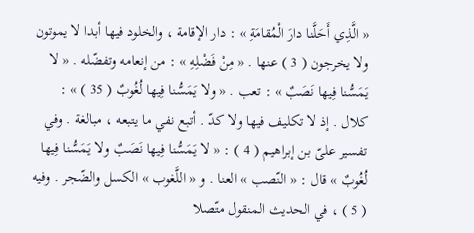« الَّذِي أَحَلَّنا دارَ الْمُقامَةِ » : دار الإقامة ، والخلود فيها أبدا لا يموتون ولا يخرجون ( 3 ) عنها . « مِنْ فَضْلِهِ » : من إنعامه وتفضّله . « لا يَمَسُّنا فِيها نَصَبٌ » : تعب . « ولا يَمَسُّنا فِيها لُغُوبٌ ( 35 ) » : كلال . إذ لا تكليف فيها ولا كدّ . أتبع نفي ما يتبعه ، مبالغة . وفي تفسير علىّ بن إبراهيم ( 4 ) : « لا يَمَسُّنا فِيها نَصَبٌ ولا يَمَسُّنا فِيها لُغُوبٌ » قال : « النّصب » العنا . و « اللَّغوب » الكسل والضّجر . وفيه ( 5 ) ، في الحديث المنقول متّصلا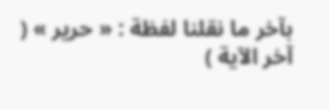بآخر ما نقلنا لفظة : « حرير » ( آخر الآية )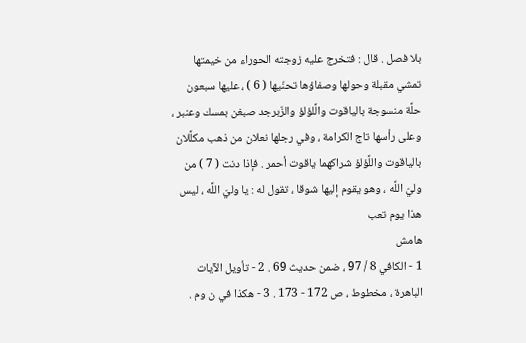بلا فصل . قال : فتخرج عليه زوجته الحوراء من خيمتها تمشي مقبلة وحولها وصفاؤها تحنّيها ( 6 ) ، عليها سبعون حلَّة منسوجة بالياقوت والَّلؤلؤ والزّبرجد صبغن بمسك وعنبر ، وعلى رأسها تاج الكرامة ، وفي رجلها نعلان من ذهب مكلَّلان بالياقوت واللَّؤلؤ شراكهما ياقوت أحمر . فإذا دنت ( 7 ) من وليّ اللَّه ، وهو يقوم إليها شوقا ، تقول له : يا وليّ اللَّه ، ليس هذا يوم تعب
هامش
1 - الكافي 8 / 97 ، ضمن حديث 69 . 2 - تأويل الآيات الباهرة ، مخطوط ، ص 172 - 173 . 3 - هكذا في ن وم .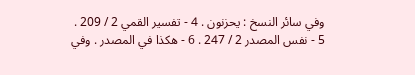وفي سائر النسخ : يحزنون . 4 - تفسير القمي 2 / 209 . 5 - نفس المصدر 2 / 247 . 6 - هكذا في المصدر . وفي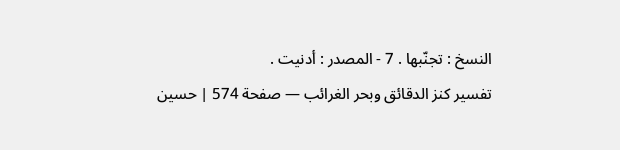النسخ : تجنّبها . 7 - المصدر : أدنيت .
تفسير كنز الدقائق وبحر الغرائب — صفحة 574 | حسين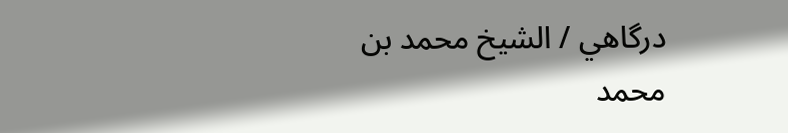درگاهي / الشيخ محمد بن محمد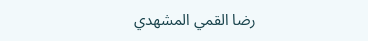رضا القمي المشهدي